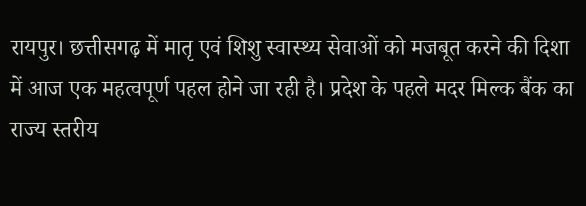रायपुर। छत्तीसगढ़ में मातृ एवं शिशु स्वास्थ्य सेवाओं को मजबूत करने की दिशा में आज एक महत्वपूर्ण पहल होने जा रही है। प्रदेश के पहले मदर मिल्क बैंक का राज्य स्तरीय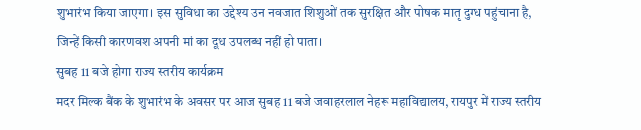शुभारंभ किया जाएगा। इस सुविधा का उद्देश्य उन नवजात शिशुओं तक सुरक्षित और पोषक मातृ दुग्ध पहुंचाना है, जिन्हें किसी कारणवश अपनी मां का दूध उपलब्ध नहीं हो पाता।
सुबह 11 बजे होगा राज्य स्तरीय कार्यक्रम
मदर मिल्क बैंक के शुभारंभ के अवसर पर आज सुबह 11 बजे जवाहरलाल नेहरू महाविद्यालय, रायपुर में राज्य स्तरीय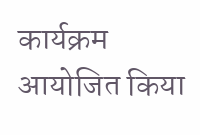कार्यक्रम आयोजित किया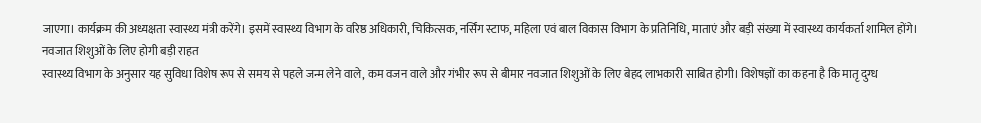जाएगा। कार्यक्रम की अध्यक्षता स्वास्थ्य मंत्री करेंगे। इसमें स्वास्थ्य विभाग के वरिष्ठ अधिकारी, चिकित्सक, नर्सिंग स्टाफ, महिला एवं बाल विकास विभाग के प्रतिनिधि, माताएं और बड़ी संख्या में स्वास्थ्य कार्यकर्ता शामिल होंगे।
नवजात शिशुओं के लिए होगी बड़ी राहत
स्वास्थ्य विभाग के अनुसार यह सुविधा विशेष रूप से समय से पहले जन्म लेने वाले, कम वजन वाले और गंभीर रूप से बीमार नवजात शिशुओं के लिए बेहद लाभकारी साबित होगी। विशेषज्ञों का कहना है कि मातृ दुग्ध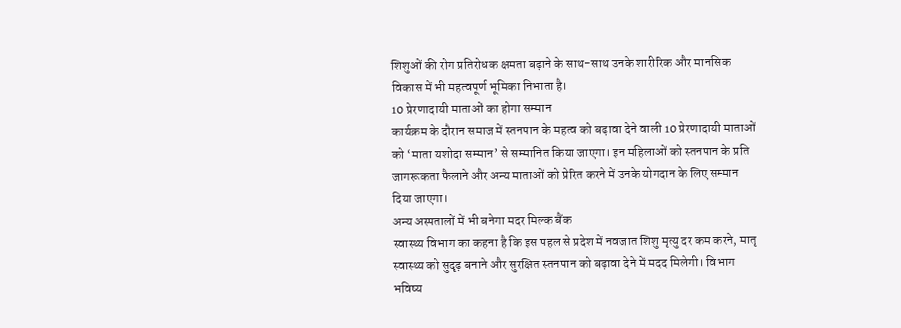शिशुओं की रोग प्रतिरोधक क्षमता बढ़ाने के साथ-साथ उनके शारीरिक और मानसिक विकास में भी महत्वपूर्ण भूमिका निभाता है।
10 प्रेरणादायी माताओं का होगा सम्मान
कार्यक्रम के दौरान समाज में स्तनपान के महत्व को बढ़ावा देने वाली 10 प्रेरणादायी माताओं को ‘माता यशोदा सम्मान’ से सम्मानित किया जाएगा। इन महिलाओं को स्तनपान के प्रति जागरूकता फैलाने और अन्य माताओं को प्रेरित करने में उनके योगदान के लिए सम्मान दिया जाएगा।
अन्य अस्पतालों में भी बनेगा मदर मिल्क बैंक
स्वास्थ्य विभाग का कहना है कि इस पहल से प्रदेश में नवजात शिशु मृत्यु दर कम करने, मातृ स्वास्थ्य को सुदृढ़ बनाने और सुरक्षित स्तनपान को बढ़ावा देने में मदद मिलेगी। विभाग भविष्य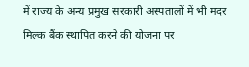में राज्य के अन्य प्रमुख सरकारी अस्पतालों में भी मदर मिल्क बैंक स्थापित करने की योजना पर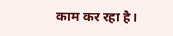काम कर रहा है।